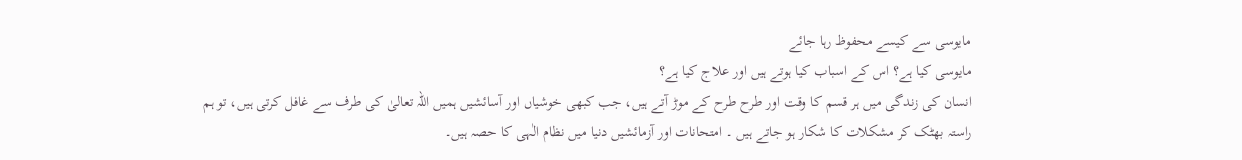مایوسی سے کیسے محفوظ رہا جائے
مایوسی کیا ہے؟ اس کے اسباب کیا ہوتے ہیں اور علاج کیا ہے؟
انسان کی زندگی میں ہر قسم کا وقت اور طرح طرح کے موڑ آتے ہیں، جب کبھی خوشیاں اور آسائشیں ہمیں اللہ تعالیٰ کی طرف سے غافل کرتی ہیں، تو ہم راستہ بھٹک کر مشکلات کا شکار ہو جاتے ہیں ۔ امتحانات اور آزمائشیں دنیا میں نظام الٰہی کا حصہ ہیں۔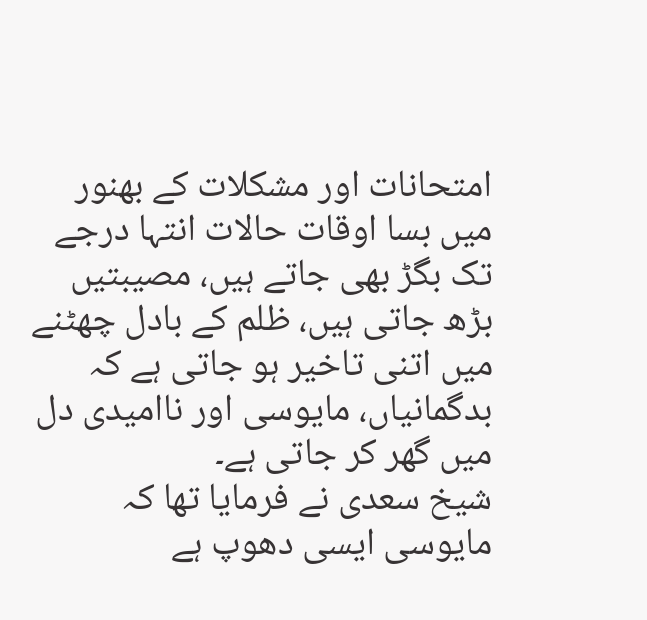امتحانات اور مشکلات کے بھنور میں بسا اوقات حالات انتہا درجے تک بگڑ بھی جاتے ہیں، مصیبتیں بڑھ جاتی ہیں، ظلم کے بادل چھٹنے میں اتنی تاخیر ہو جاتی ہے کہ بدگمانیاں، مایوسی اور ناامیدی دل میں گھر کر جاتی ہے۔
شیخ سعدی نے فرمایا تھا کہ مایوسی ایسی دھوپ ہے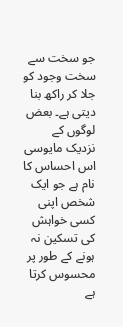جو سخت سے سخت وجود کو جلا کر راکھ بنا دیتی ہے۔ بعض لوگوں کے نزدیک مایوسی اس احساس کا نام ہے جو ایک شخص اپنی کسی خواہش کی تسکین نہ ہونے کے طور پر محسوس کرتا ہے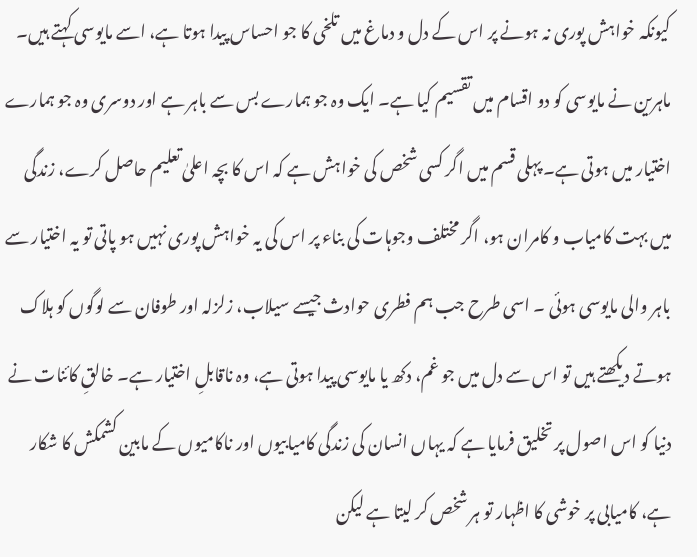کیونکہ خواہش پوری نہ ہونے پر اس کے دل و دماغ میں تلخی کا جو احساس پیدا ہوتا ہے، اسے مایوسی کہتے ہیں۔
ماہرین نے مایوسی کو دو اقسام میں تقسیم کیا ہے۔ ایک وہ جو ہمارے بس سے باہر ہے اور دوسری وہ جو ہمارے اختیار میں ہوتی ہے۔ پہلی قسم میں اگر کسی شخص کی خواہش ہے کہ اس کا بچہ اعلیٰ تعلیم حاصل کرے، زندگی میں بہت کامیاب و کامران ہو، اگر مختلف وجوہات کی بناء پر اس کی یہ خواہش پوری نہیں ہو پاتی تو یہ اختیار سے باہر والی مایوسی ہوئی ۔ اسی طرح جب ہم فطری حوادث جیسے سیلاب، زلزلہ اور طوفان سے لوگوں کو ہلاک ہوتے دیکھتے ہیں تو اس سے دل میں جو غم، دکھ یا مایوسی پیدا ہوتی ہے، وہ ناقابلِ اختیار ہے۔ خالقِ کائنات نے دنیا کو اس اصول پر تخلیق فرمایا ہے کہ یہاں انسان کی زندگی کامیابیوں اور ناکامیوں کے مابین کشمکش کا شکار ہے، کامیابی پر خوشی کا اظہار تو ہر شخص کر لیتا ہے لیکن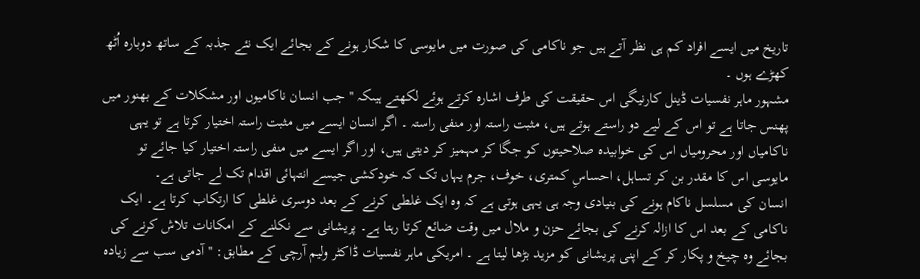تاریخ میں ایسے افراد کم ہی نظر آتے ہیں جو ناکامی کی صورت میں مایوسی کا شکار ہونے کے بجائے ایک نئے جذبہ کے ساتھ دوبارہ اُٹھ کھڑے ہوں ۔
مشہور ماہر نفسیات ڈینل کارنیگی اس حقیقت کی طرف اشارہ کرتے ہوئے لکھتے ہیںکہ ''جب انسان ناکامیوں اور مشکلات کے بھنور میں پھنس جاتا ہے تو اس کے لیے دو راستے ہوتے ہیں، مثبت راستہ اور منفی راستہ ۔ اگر انسان ایسے میں مثبت راستہ اختیار کرتا ہے تو یہی ناکامیاں اور محرومیاں اس کی خوابیدہ صلاحیتوں کو جگا کر مہمیز کر دیتی ہیں، اور اگر ایسے میں منفی راستہ اختیار کیا جائے تو مایوسی اس کا مقدر بن کر تساہل، احساسِ کمتری، خوف، جرم یہاں تک کہ خودکشی جیسے انتہائی اقدام تک لے جاتی ہے۔
انسان کی مسلسل ناکام ہونے کی بنیادی وجہ ہی یہی ہوتی ہے کہ وہ ایک غلطی کرنے کے بعد دوسری غلطی کا ارتکاب کرتا ہے۔ ایک ناکامی کے بعد اس کا ازالہ کرنے کی بجائے حزن و ملال میں وقت ضائع کرتا رہتا ہے۔ پریشانی سے نکلنے کے امکانات تلاش کرنے کی بجائے وہ چیخ و پکار کر کے اپنی پریشانی کو مزید بڑھا لیتا ہے ۔ امریکی ماہر نفسیات ڈاکٹر ولیم آرچی کے مطابق: '' آدمی سب سے زیادہ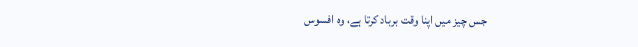جس چیز میں اپنا وقت برباد کرتا ہے، وہ افسوس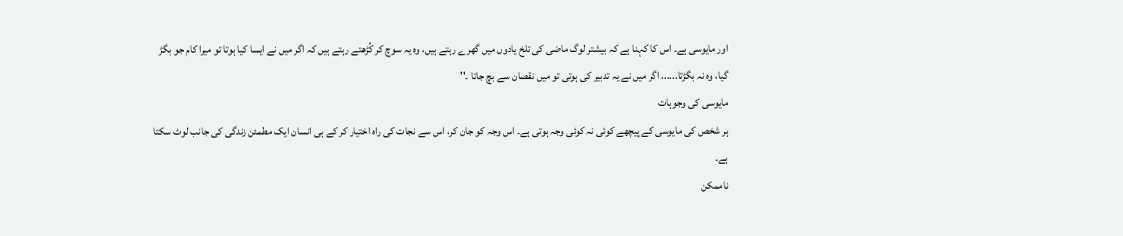اور مایوسی ہے۔ اس کا کہنا ہے کہ بیشتر لوگ ماضی کی تلخ یادوں میں گھرے رہتے ہیں، وہ یہ سوچ کر کُڑھتے رہتے ہیں کہ اگر میں نے ایسا کیا ہوتا تو میرا کام جو بگڑ گیا، وہ نہ بگڑتا...... اگر میں نے یہ تدبیر کی ہوتی تو میں نقصان سے بچ جاتا ۔''
مایوسی کی وجوہات
ہر شخص کی مایوسی کے پیچھے کوئی نہ کوئی وجہ ہوتی ہے۔ اس وجہ کو جان کر، اس سے نجات کی راہ اختیار کر کے ہی انسان ایک مطمئن زندگی کی جانب لوٹ سکتا ہے۔
ناممکن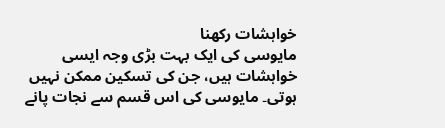خواہشات رکھنا
مایوسی کی ایک بہت بڑی وجہ ایسی خواہشات ہیں، جن کی تسکین ممکن نہیں ہوتی۔ مایوسی کی اس قسم سے نجات پانے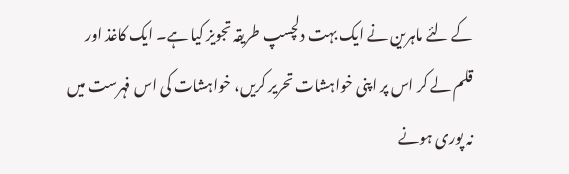کے لئے ماہرین نے ایک بہت دلچسپ طریقہ تجویز کیا ہے۔ ایک کاغذ اور قلم لے کر اس پر اپنی خواہشات تحریر کریں، خواہشات کی اس فہرست میں نہ پوری ہونے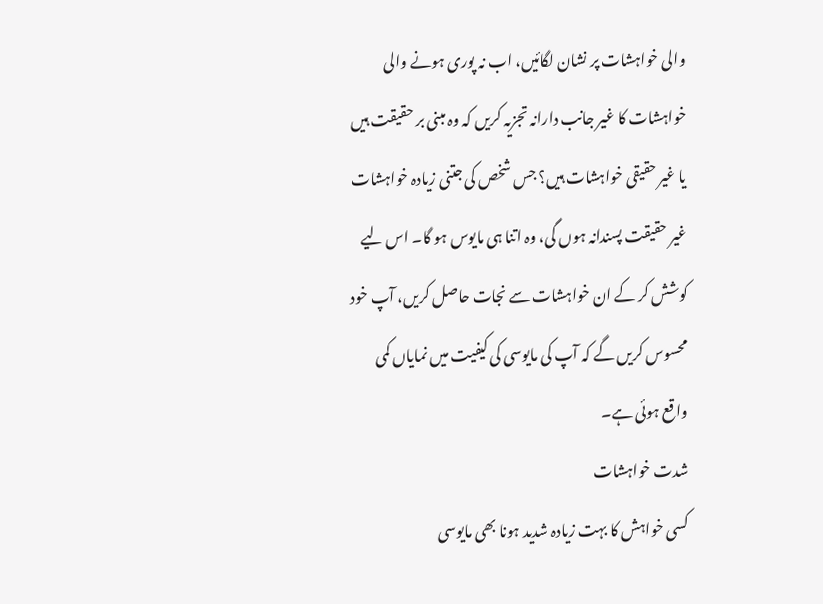والی خواہشات پر نشان لگائیں، اب نہ پوری ہونے والی خواہشات کا غیر جانب دارانہ تجزیہ کریں کہ وہ مبنی بر حقیقت ہیں یا غیر حقیقی خواہشات ہیں؟ جس شخص کی جتنی زیادہ خواہشات غیر حقیقت پسندانہ ہوں گی، وہ اتنا ہی مایوس ہو گا۔ اس لیے کوشش کر کے ان خواہشات سے نجات حاصل کریں، آپ خود محسوس کریں گے کہ آپ کی مایوسی کی کیفیت میں نمایاں کمی واقع ہوئی ہے۔
شدت خواہشات
کسی خواہش کا بہت زیادہ شدید ہونا بھی مایوسی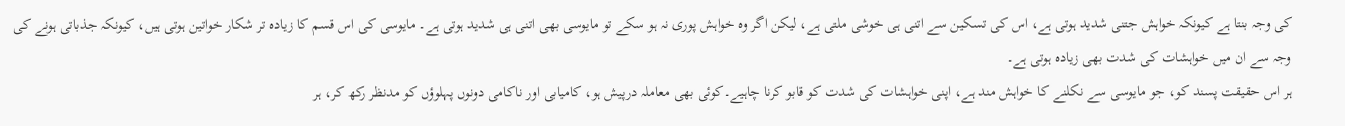کی وجہ بنتا ہے کیونکہ خواہش جتنی شدید ہوتی ہے، اس کی تسکین سے اتنی ہی خوشی ملتی ہے، لیکن اگر وہ خواہش پوری نہ ہو سکے تو مایوسی بھی اتنی ہی شدید ہوتی ہے۔ مایوسی کی اس قسم کا زیادہ تر شکار خواتین ہوتی ہیں، کیونکہ جذباتی ہونے کی وجہ سے ان میں خواہشات کی شدت بھی زیادہ ہوتی ہے۔
ہر اس حقیقت پسند کو، جو مایوسی سے نکلنے کا خواہش مند ہے، اپنی خواہشات کی شدت کو قابو کرنا چاہیے۔کوئی بھی معاملہ درپیش ہو، کامیابی اور ناکامی دونوں پہلوؤں کو مدنظر رکھ کر، ہر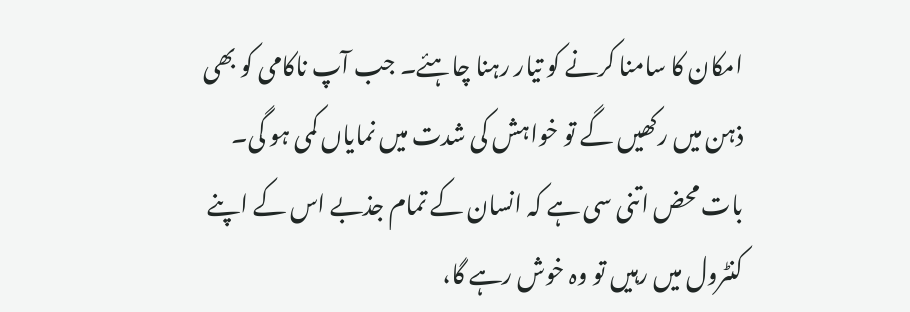امکان کا سامنا کرنے کو تیار رہنا چاہئے۔ جب آپ ناکامی کو بھی ذہن میں رکھیں گے تو خواہش کی شدت میں نمایاں کمی ہو گی۔ بات محض اتنی سی ہے کہ انسان کے تمام جذبے اس کے اپنے کنٹرول میں رہیں تو وہ خوش رہے گا،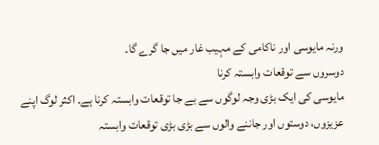ورنہ مایوسی اور ناکامی کے مہیب غار میں جا گرے گا۔
دوسروں سے توقعات وابستہ کرنا
مایوسی کی ایک بڑی وجہ لوگوں سے بے جا توقعات وابستہ کرنا ہے۔ اکثر لوگ اپنے عزیزوں، دوستوں اور جاننے والوں سے بڑی بڑی توقعات وابستہ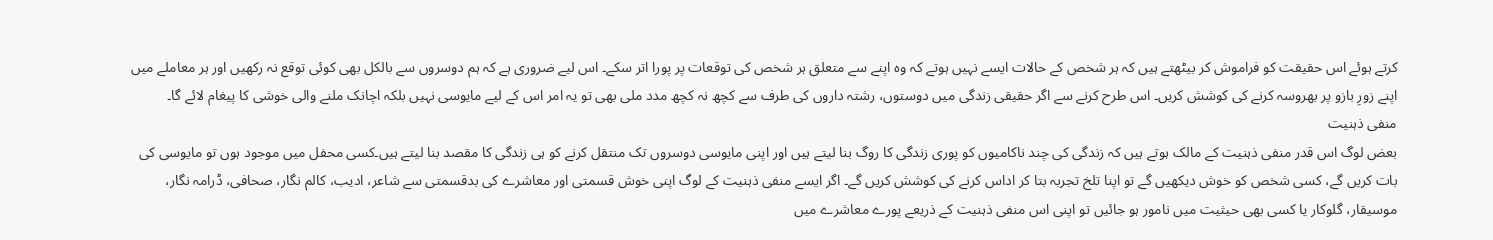کرتے ہوئے اس حقیقت کو فراموش کر بیٹھتے ہیں کہ ہر شخص کے حالات ایسے نہیں ہوتے کہ وہ اپنے سے متعلق ہر شخص کی توقعات پر پورا اتر سکے۔ اس لیے ضروری ہے کہ ہم دوسروں سے بالکل بھی کوئی توقع نہ رکھیں اور ہر معاملے میں اپنے زورِ بازو پر بھروسہ کرنے کی کوشش کریں۔ اس طرح کرنے سے اگر حقیقی زندگی میں دوستوں، رشتہ داروں کی طرف سے کچھ نہ کچھ مدد ملی بھی تو یہ امر اس کے لیے مایوسی نہیں بلکہ اچانک ملنے والی خوشی کا پیغام لائے گا۔
منفی ذہنیت
بعض لوگ اس قدر منفی ذہنیت کے مالک ہوتے ہیں کہ زندگی کی چند ناکامیوں کو پوری زندگی کا روگ بنا لیتے ہیں اور اپنی مایوسی دوسروں تک منتقل کرنے کو ہی زندگی کا مقصد بنا لیتے ہیں۔کسی محفل میں موجود ہوں تو مایوسی کی بات کریں گے، کسی شخص کو خوش دیکھیں گے تو اپنا تلخ تجربہ بتا کر اداس کرنے کی کوشش کریں گے۔ اگر ایسے منفی ذہنیت کے لوگ اپنی خوش قسمتی اور معاشرے کی بدقسمتی سے شاعر، ادیب، کالم نگار، صحافی، ڈرامہ نگار، موسیقار، گلوکار یا کسی بھی حیثیت میں نامور ہو جائیں تو اپنی اس منفی ذہنیت کے ذریعے پورے معاشرے میں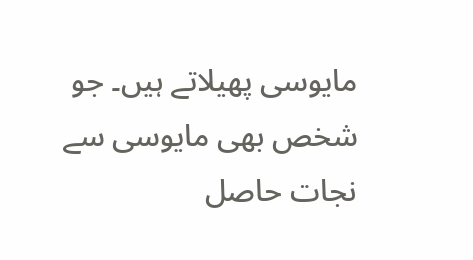مایوسی پھیلاتے ہیں۔ جو شخص بھی مایوسی سے نجات حاصل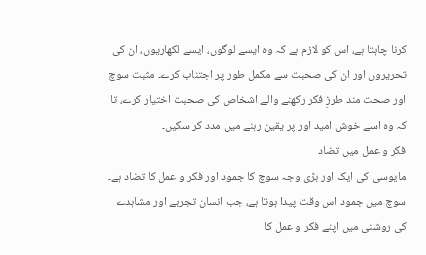کرنا چاہتا ہے، اس کو لازم ہے کہ وہ ایسے لوگوں، ایسے لکھاریوں، ان کی تحریروں اور ان کی صحبت سے مکمل طور پر اجتناب کرے۔ مثبت سوچ اور صحت مند طرزِ فکر رکھنے والے اشخاص کی صحبت اختیار کرے، تا کہ وہ اسے خوش امید اور پر یقین رہنے میں مدد کر سکیں۔
فکر و عمل میں تضاد
مایوسی کی ایک اور بڑی وجہ سوچ کا جمود اور فکر و عمل کا تضاد ہے۔ سوچ میں جمود اس وقت پیدا ہوتا ہے، جب انسان تجربے اور مشاہدے کی روشنی میں اپنے فکر و عمل کا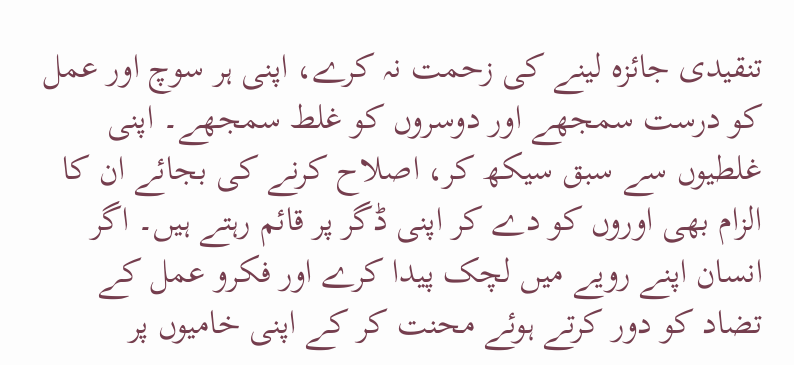تنقیدی جائزہ لینے کی زحمت نہ کرے، اپنی ہر سوچ اور عمل کو درست سمجھے اور دوسروں کو غلط سمجھے۔ اپنی غلطیوں سے سبق سیکھ کر، اصلاح کرنے کی بجائے ان کا الزام بھی اوروں کو دے کر اپنی ڈگر پر قائم رہتے ہیں۔ اگر انسان اپنے رویے میں لچک پیدا کرے اور فکرو عمل کے تضاد کو دور کرتے ہوئے محنت کر کے اپنی خامیوں پر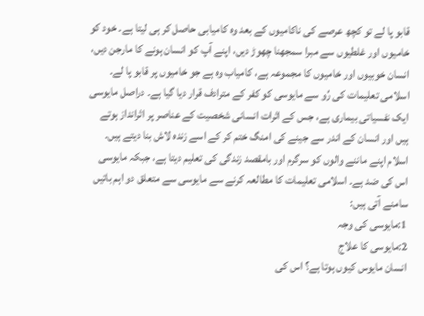قابو پا لے تو کچھ عرصے کی ناکامیوں کے بعد وہ کامیابی حاصل کر ہی لیتا ہے۔ خود کو خامیوں اور غلطیوں سے مبرا سمجھنا چھوڑ دیں، اپنے آپ کو انسان ہونے کا مارجن دیں، انسان خوبیوں اور خامیوں کا مجموعہ ہے، کامیاب وہ ہے جو خامیوں پر قابو پا لے۔
اسلامی تعلیمات کی رُو سے مایوسی کو کفر کے مترادف قرار دیا گیا ہے۔ دراصل مایوسی ایک نفسیاتی بیماری ہے، جس کے اثرات انسانی شخصیت کے عناصر پر اثرانداز ہوتے ہیں اور انسان کے اندر سے جینے کی امنگ ختم کر کے اسے زندہ لاش بنا دیتے ہیں۔ اسلام اپنے ماننے والوں کو سرگرم اور بامقصد زندگی کی تعلیم دیتا ہے، جبکہ مایوسی اس کی ضد ہے۔ اسلامی تعلیمات کا مطالعہ کرنے سے مایوسی سے متعلق دو اہم باتیں سامنے آتی ہیں:
1:مایوسی کی وجہ
2:مایوسی کا علاج
انسان مایوس کیوں ہوتا ہے؟ اس کی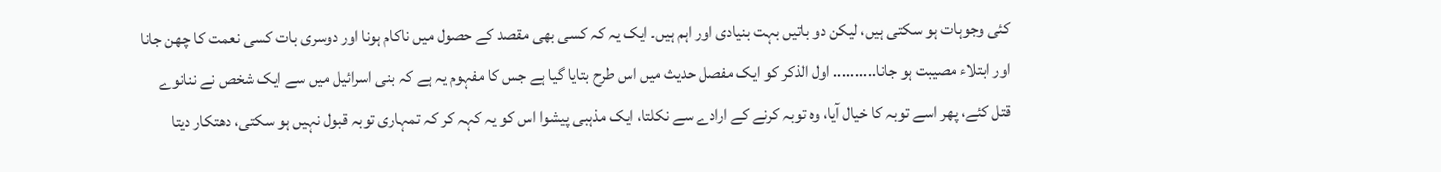کئی وجوہات ہو سکتی ہیں، لیکن دو باتیں بہت بنیادی اور اہم ہیں۔ ایک یہ کہ کسی بھی مقصد کے حصول میں ناکام ہونا اور دوسری بات کسی نعمت کا چھن جانا اور ابتلاء مصیبت ہو جانا.......... اول الذکر کو ایک مفصل حدیث میں اس طرح بتایا گیا ہے جس کا مفہوم یہ ہے کہ بنی اسرائیل میں سے ایک شخص نے ننانوے قتل کئے، پھر اسے توبہ کا خیال آیا، وہ توبہ کرنے کے ارادے سے نکلتا، ایک مذہبی پیشوا اس کو یہ کہہ کر کہ تمہاری توبہ قبول نہیں ہو سکتی، دھتکار دیتا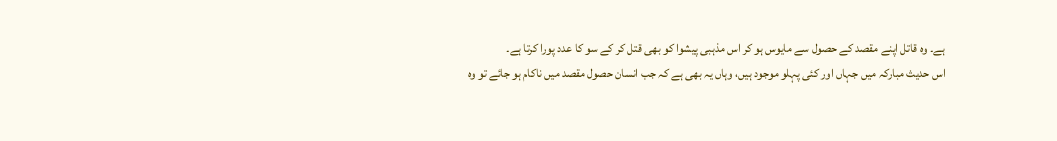ہے۔ وہ قاتل اپنے مقصد کے حصول سے مایوس ہو کر اس مذہبی پیشوا کو بھی قتل کر کے سو کا عدد پورا کرتا ہے۔
اس حدیث مبارکہ میں جہاں اور کئی پہلو موجود ہیں، وہاں یہ بھی ہے کہ جب انسان حصول مقصد میں ناکام ہو جائے تو وہ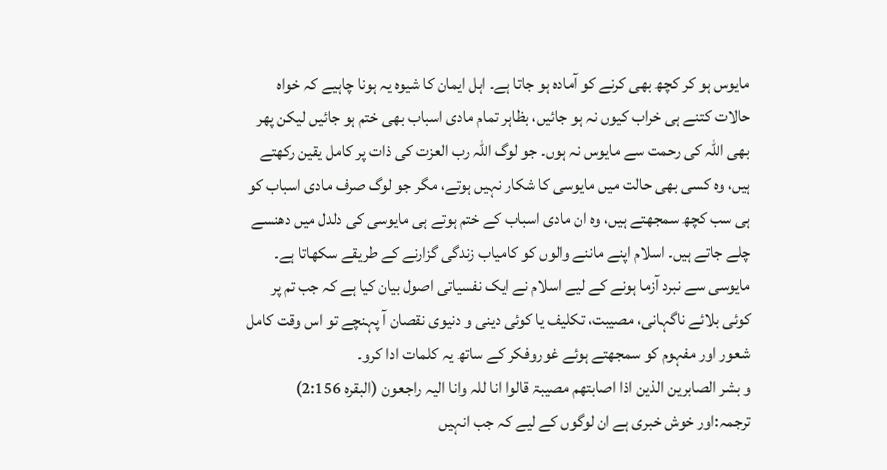مایوس ہو کر کچھ بھی کرنے کو آمادہ ہو جاتا ہے۔ اہل ایمان کا شیوہ یہ ہونا چاہیے کہ خواہ حالات کتنے ہی خراب کیوں نہ ہو جائیں، بظاہر تمام مادی اسباب بھی ختم ہو جائیں لیکن پھر بھی اللہ کی رحمت سے مایوس نہ ہوں۔ جو لوگ اللہ رب العزت کی ذات پر کامل یقین رکھتے ہیں، وہ کسی بھی حالت میں مایوسی کا شکار نہیں ہوتے، مگر جو لوگ صرف مادی اسباب کو ہی سب کچھ سمجھتے ہیں، وہ ان مادی اسباب کے ختم ہوتے ہی مایوسی کی دلدل میں دھنسے چلے جاتے ہیں۔ اسلام اپنے ماننے والوں کو کامیاب زندگی گزارنے کے طریقے سکھاتا ہے۔ مایوسی سے نبرد آزما ہونے کے لیے اسلام نے ایک نفسیاتی اصول بیان کیا ہے کہ جب تم پر کوئی بلائے ناگہانی، مصیبت، تکلیف یا کوئی دینی و دنیوی نقصان آ پہنچے تو اس وقت کامل شعور اور مفہوم کو سمجھتے ہوئے غوروفکر کے ساتھ یہ کلمات ادا کرو۔
و بشر الصابرین الذین اذا اصابتھم مصیبۃ قالوا انا للہ وانا الیہ راجعون (البقرہ 2:156)
ترجمہ:اور خوش خبری ہے ان لوگوں کے لیے کہ جب انہیں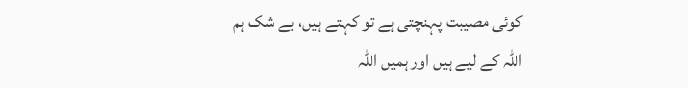کوئی مصیبت پہنچتی ہے تو کہتے ہیں، بے شک ہم اللہ کے لیے ہیں اور ہمیں اللہ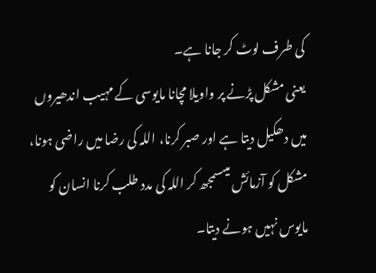کی طرف لوٹ کر جانا ہے۔
یعنی مشکل پڑنے پر واویلا مچانا مایوسی کے مہیب اندھیروں میں دھکیل دیتا ہے اور صبر کرنا، اللہ کی رضا میں راضی ہونا، مشکل کو آزمائش میںسمجھ کر اللہ کی مدد طلب کرنا انسان کو مایوس نہیں ہونے دیتا۔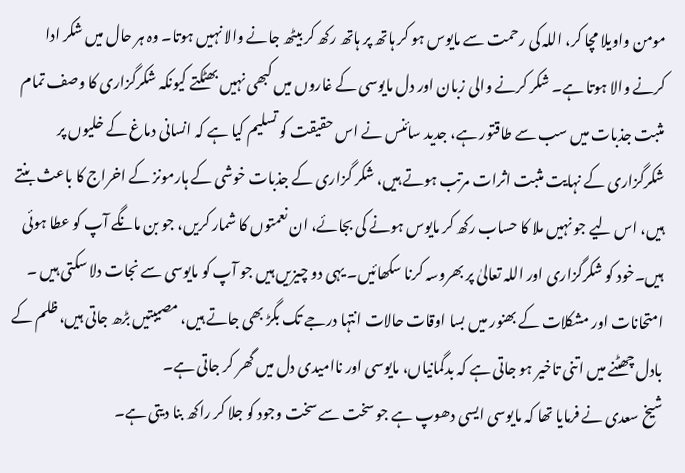مومن واویلا مچا کر، اللہ کی رحمت سے مایوس ہو کر ہاتھ پر ہاتھ رکھ کر بیٹھ جانے والا نہیں ہوتا۔ وہ ہر حال میں شکر ادا کرنے والا ہوتا ہے۔ شکر کرنے والی زبان اور دل مایوسی کے غاروں میں کبھی نہیں بھٹکتے کیونکہ شکرگزاری کا وصف تمام مثبت جذبات میں سب سے طاقتور ہے، جدید سائنس نے اس حقیقت کو تسلیم کیا ہے کہ انسانی دماغ کے خلیوں پر شکرگزاری کے نہایت مثبت اثرات مرتب ہوتے ہیں، شکر گزاری کے جذبات خوشی کے ہارمونز کے اخراج کا باعث بنتے ہیں، اس لیے جو نہیں ملا کا حساب رکھ کر مایوس ہونے کی بجائے، ان نعمتوں کا شمار کریں، جو بن مانگے آپ کو عطا ہوئی ہیں۔خود کو شکرگزاری اور اللہ تعالیٰ پر بھروسہ کرنا سکھائیں۔ یہی دو چیزیں ہیں جو آپ کو مایوسی سے نجات دلا سکتی ہیں ۔
امتحانات اور مشکلات کے بھنور میں بسا اوقات حالات انتہا درجے تک بگڑ بھی جاتے ہیں، مصیبتیں بڑھ جاتی ہیں، ظلم کے بادل چھٹنے میں اتنی تاخیر ہو جاتی ہے کہ بدگمانیاں، مایوسی اور ناامیدی دل میں گھر کر جاتی ہے۔
شیخ سعدی نے فرمایا تھا کہ مایوسی ایسی دھوپ ہے جو سخت سے سخت وجود کو جلا کر راکھ بنا دیتی ہے۔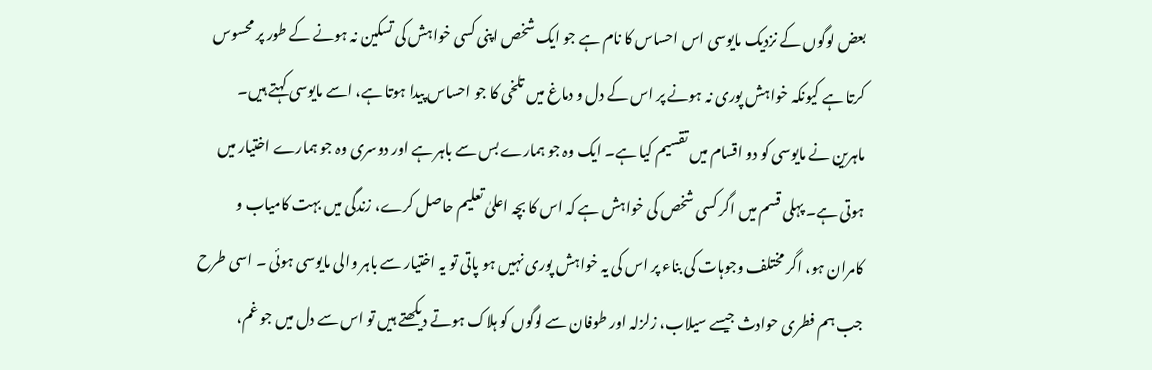بعض لوگوں کے نزدیک مایوسی اس احساس کا نام ہے جو ایک شخص اپنی کسی خواہش کی تسکین نہ ہونے کے طور پر محسوس کرتا ہے کیونکہ خواہش پوری نہ ہونے پر اس کے دل و دماغ میں تلخی کا جو احساس پیدا ہوتا ہے، اسے مایوسی کہتے ہیں۔
ماہرین نے مایوسی کو دو اقسام میں تقسیم کیا ہے۔ ایک وہ جو ہمارے بس سے باہر ہے اور دوسری وہ جو ہمارے اختیار میں ہوتی ہے۔ پہلی قسم میں اگر کسی شخص کی خواہش ہے کہ اس کا بچہ اعلیٰ تعلیم حاصل کرے، زندگی میں بہت کامیاب و کامران ہو، اگر مختلف وجوہات کی بناء پر اس کی یہ خواہش پوری نہیں ہو پاتی تو یہ اختیار سے باہر والی مایوسی ہوئی ۔ اسی طرح جب ہم فطری حوادث جیسے سیلاب، زلزلہ اور طوفان سے لوگوں کو ہلاک ہوتے دیکھتے ہیں تو اس سے دل میں جو غم،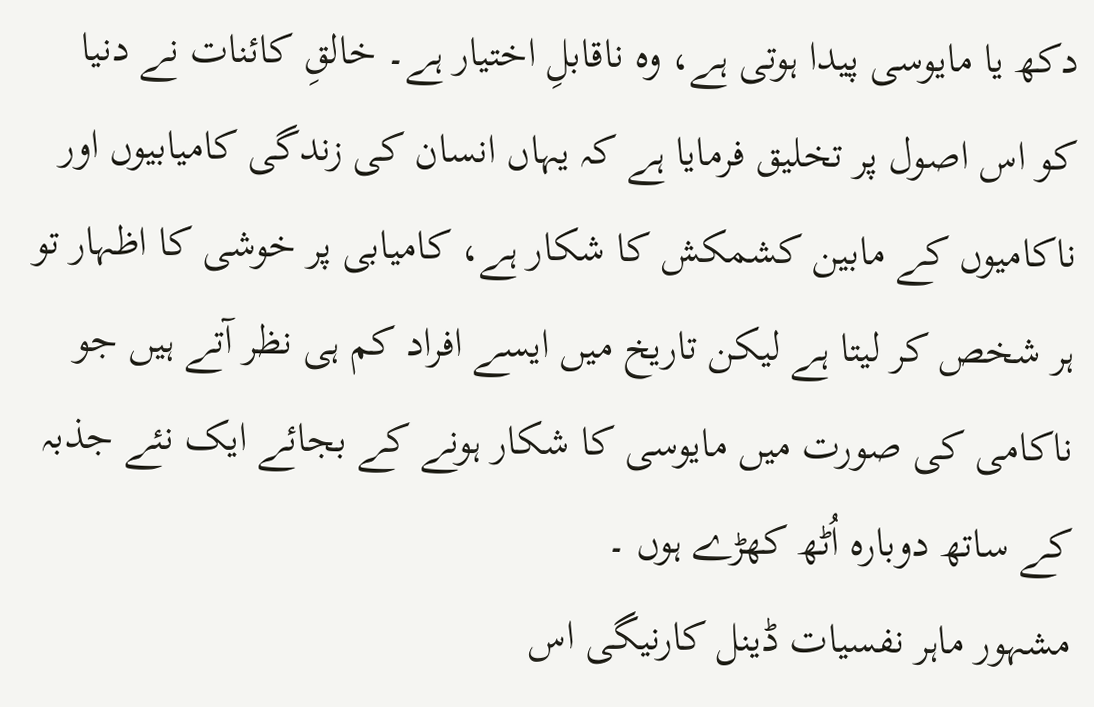دکھ یا مایوسی پیدا ہوتی ہے، وہ ناقابلِ اختیار ہے۔ خالقِ کائنات نے دنیا کو اس اصول پر تخلیق فرمایا ہے کہ یہاں انسان کی زندگی کامیابیوں اور ناکامیوں کے مابین کشمکش کا شکار ہے، کامیابی پر خوشی کا اظہار تو ہر شخص کر لیتا ہے لیکن تاریخ میں ایسے افراد کم ہی نظر آتے ہیں جو ناکامی کی صورت میں مایوسی کا شکار ہونے کے بجائے ایک نئے جذبہ کے ساتھ دوبارہ اُٹھ کھڑے ہوں ۔
مشہور ماہر نفسیات ڈینل کارنیگی اس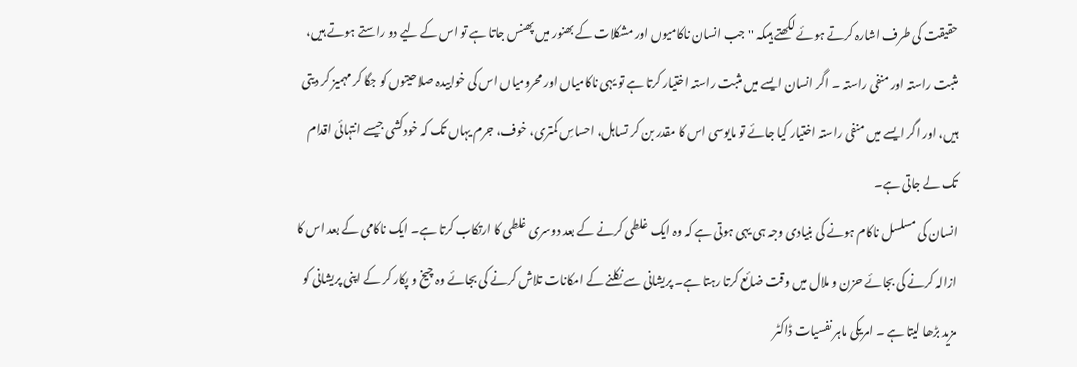حقیقت کی طرف اشارہ کرتے ہوئے لکھتے ہیںکہ ''جب انسان ناکامیوں اور مشکلات کے بھنور میں پھنس جاتا ہے تو اس کے لیے دو راستے ہوتے ہیں، مثبت راستہ اور منفی راستہ ۔ اگر انسان ایسے میں مثبت راستہ اختیار کرتا ہے تو یہی ناکامیاں اور محرومیاں اس کی خوابیدہ صلاحیتوں کو جگا کر مہمیز کر دیتی ہیں، اور اگر ایسے میں منفی راستہ اختیار کیا جائے تو مایوسی اس کا مقدر بن کر تساہل، احساسِ کمتری، خوف، جرم یہاں تک کہ خودکشی جیسے انتہائی اقدام تک لے جاتی ہے۔
انسان کی مسلسل ناکام ہونے کی بنیادی وجہ ہی یہی ہوتی ہے کہ وہ ایک غلطی کرنے کے بعد دوسری غلطی کا ارتکاب کرتا ہے۔ ایک ناکامی کے بعد اس کا ازالہ کرنے کی بجائے حزن و ملال میں وقت ضائع کرتا رہتا ہے۔ پریشانی سے نکلنے کے امکانات تلاش کرنے کی بجائے وہ چیخ و پکار کر کے اپنی پریشانی کو مزید بڑھا لیتا ہے ۔ امریکی ماہر نفسیات ڈاکٹر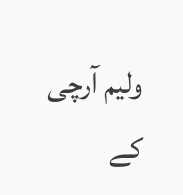ولیم آرچی کے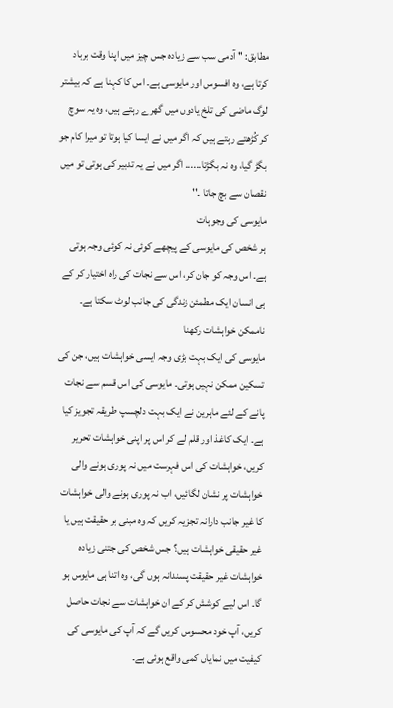مطابق: '' آدمی سب سے زیادہ جس چیز میں اپنا وقت برباد کرتا ہے، وہ افسوس اور مایوسی ہے۔ اس کا کہنا ہے کہ بیشتر لوگ ماضی کی تلخ یادوں میں گھرے رہتے ہیں، وہ یہ سوچ کر کُڑھتے رہتے ہیں کہ اگر میں نے ایسا کیا ہوتا تو میرا کام جو بگڑ گیا، وہ نہ بگڑتا...... اگر میں نے یہ تدبیر کی ہوتی تو میں نقصان سے بچ جاتا ۔''
مایوسی کی وجوہات
ہر شخص کی مایوسی کے پیچھے کوئی نہ کوئی وجہ ہوتی ہے۔ اس وجہ کو جان کر، اس سے نجات کی راہ اختیار کر کے ہی انسان ایک مطمئن زندگی کی جانب لوٹ سکتا ہے۔
ناممکن خواہشات رکھنا
مایوسی کی ایک بہت بڑی وجہ ایسی خواہشات ہیں، جن کی تسکین ممکن نہیں ہوتی۔ مایوسی کی اس قسم سے نجات پانے کے لئے ماہرین نے ایک بہت دلچسپ طریقہ تجویز کیا ہے۔ ایک کاغذ اور قلم لے کر اس پر اپنی خواہشات تحریر کریں، خواہشات کی اس فہرست میں نہ پوری ہونے والی خواہشات پر نشان لگائیں، اب نہ پوری ہونے والی خواہشات کا غیر جانب دارانہ تجزیہ کریں کہ وہ مبنی بر حقیقت ہیں یا غیر حقیقی خواہشات ہیں؟ جس شخص کی جتنی زیادہ خواہشات غیر حقیقت پسندانہ ہوں گی، وہ اتنا ہی مایوس ہو گا۔ اس لیے کوشش کر کے ان خواہشات سے نجات حاصل کریں، آپ خود محسوس کریں گے کہ آپ کی مایوسی کی کیفیت میں نمایاں کمی واقع ہوئی ہے۔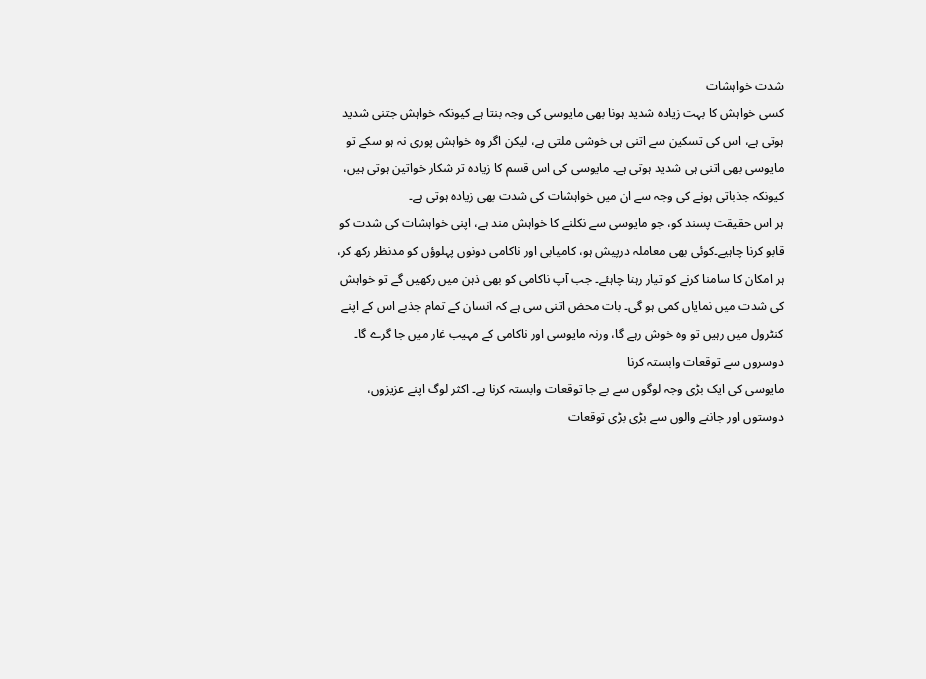شدت خواہشات
کسی خواہش کا بہت زیادہ شدید ہونا بھی مایوسی کی وجہ بنتا ہے کیونکہ خواہش جتنی شدید ہوتی ہے، اس کی تسکین سے اتنی ہی خوشی ملتی ہے، لیکن اگر وہ خواہش پوری نہ ہو سکے تو مایوسی بھی اتنی ہی شدید ہوتی ہے۔ مایوسی کی اس قسم کا زیادہ تر شکار خواتین ہوتی ہیں، کیونکہ جذباتی ہونے کی وجہ سے ان میں خواہشات کی شدت بھی زیادہ ہوتی ہے۔
ہر اس حقیقت پسند کو، جو مایوسی سے نکلنے کا خواہش مند ہے، اپنی خواہشات کی شدت کو قابو کرنا چاہیے۔کوئی بھی معاملہ درپیش ہو، کامیابی اور ناکامی دونوں پہلوؤں کو مدنظر رکھ کر، ہر امکان کا سامنا کرنے کو تیار رہنا چاہئے۔ جب آپ ناکامی کو بھی ذہن میں رکھیں گے تو خواہش کی شدت میں نمایاں کمی ہو گی۔ بات محض اتنی سی ہے کہ انسان کے تمام جذبے اس کے اپنے کنٹرول میں رہیں تو وہ خوش رہے گا، ورنہ مایوسی اور ناکامی کے مہیب غار میں جا گرے گا۔
دوسروں سے توقعات وابستہ کرنا
مایوسی کی ایک بڑی وجہ لوگوں سے بے جا توقعات وابستہ کرنا ہے۔ اکثر لوگ اپنے عزیزوں، دوستوں اور جاننے والوں سے بڑی بڑی توقعات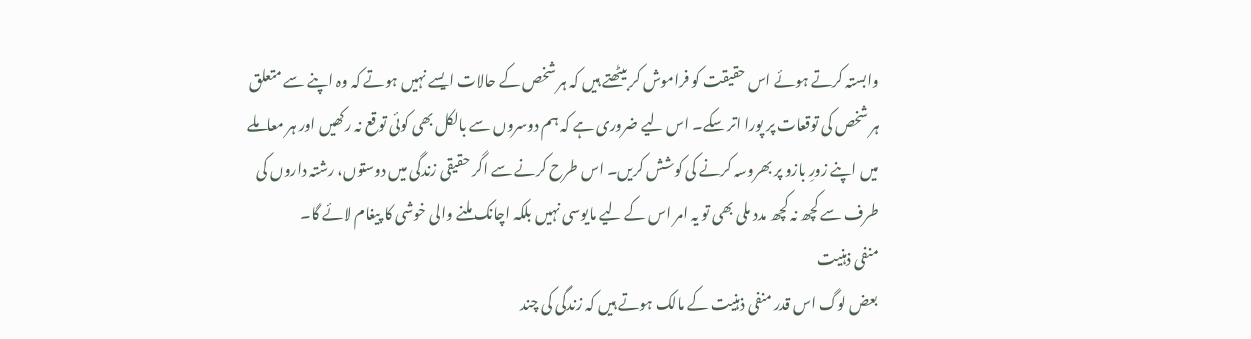وابستہ کرتے ہوئے اس حقیقت کو فراموش کر بیٹھتے ہیں کہ ہر شخص کے حالات ایسے نہیں ہوتے کہ وہ اپنے سے متعلق ہر شخص کی توقعات پر پورا اتر سکے۔ اس لیے ضروری ہے کہ ہم دوسروں سے بالکل بھی کوئی توقع نہ رکھیں اور ہر معاملے میں اپنے زورِ بازو پر بھروسہ کرنے کی کوشش کریں۔ اس طرح کرنے سے اگر حقیقی زندگی میں دوستوں، رشتہ داروں کی طرف سے کچھ نہ کچھ مدد ملی بھی تو یہ امر اس کے لیے مایوسی نہیں بلکہ اچانک ملنے والی خوشی کا پیغام لائے گا۔
منفی ذہنیت
بعض لوگ اس قدر منفی ذہنیت کے مالک ہوتے ہیں کہ زندگی کی چند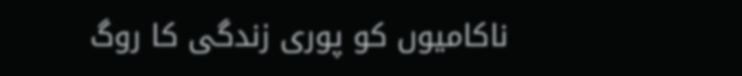ناکامیوں کو پوری زندگی کا روگ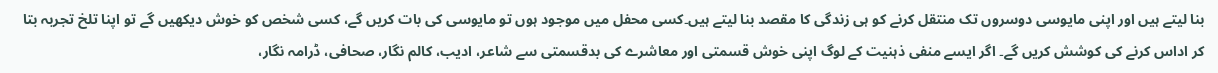بنا لیتے ہیں اور اپنی مایوسی دوسروں تک منتقل کرنے کو ہی زندگی کا مقصد بنا لیتے ہیں۔کسی محفل میں موجود ہوں تو مایوسی کی بات کریں گے، کسی شخص کو خوش دیکھیں گے تو اپنا تلخ تجربہ بتا کر اداس کرنے کی کوشش کریں گے۔ اگر ایسے منفی ذہنیت کے لوگ اپنی خوش قسمتی اور معاشرے کی بدقسمتی سے شاعر، ادیب، کالم نگار، صحافی، ڈرامہ نگار،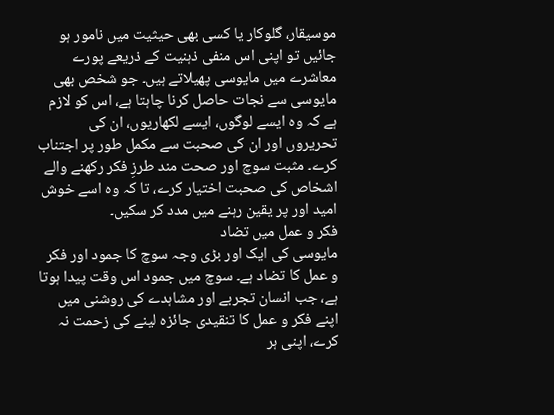موسیقار، گلوکار یا کسی بھی حیثیت میں نامور ہو جائیں تو اپنی اس منفی ذہنیت کے ذریعے پورے معاشرے میں مایوسی پھیلاتے ہیں۔ جو شخص بھی مایوسی سے نجات حاصل کرنا چاہتا ہے، اس کو لازم ہے کہ وہ ایسے لوگوں، ایسے لکھاریوں، ان کی تحریروں اور ان کی صحبت سے مکمل طور پر اجتناب کرے۔ مثبت سوچ اور صحت مند طرزِ فکر رکھنے والے اشخاص کی صحبت اختیار کرے، تا کہ وہ اسے خوش امید اور پر یقین رہنے میں مدد کر سکیں۔
فکر و عمل میں تضاد
مایوسی کی ایک اور بڑی وجہ سوچ کا جمود اور فکر و عمل کا تضاد ہے۔ سوچ میں جمود اس وقت پیدا ہوتا ہے، جب انسان تجربے اور مشاہدے کی روشنی میں اپنے فکر و عمل کا تنقیدی جائزہ لینے کی زحمت نہ کرے، اپنی ہر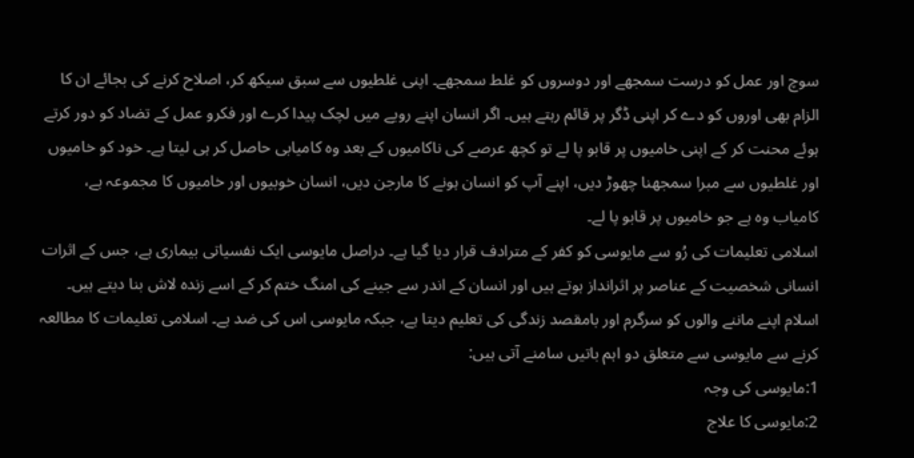سوچ اور عمل کو درست سمجھے اور دوسروں کو غلط سمجھے۔ اپنی غلطیوں سے سبق سیکھ کر، اصلاح کرنے کی بجائے ان کا الزام بھی اوروں کو دے کر اپنی ڈگر پر قائم رہتے ہیں۔ اگر انسان اپنے رویے میں لچک پیدا کرے اور فکرو عمل کے تضاد کو دور کرتے ہوئے محنت کر کے اپنی خامیوں پر قابو پا لے تو کچھ عرصے کی ناکامیوں کے بعد وہ کامیابی حاصل کر ہی لیتا ہے۔ خود کو خامیوں اور غلطیوں سے مبرا سمجھنا چھوڑ دیں، اپنے آپ کو انسان ہونے کا مارجن دیں، انسان خوبیوں اور خامیوں کا مجموعہ ہے، کامیاب وہ ہے جو خامیوں پر قابو پا لے۔
اسلامی تعلیمات کی رُو سے مایوسی کو کفر کے مترادف قرار دیا گیا ہے۔ دراصل مایوسی ایک نفسیاتی بیماری ہے، جس کے اثرات انسانی شخصیت کے عناصر پر اثرانداز ہوتے ہیں اور انسان کے اندر سے جینے کی امنگ ختم کر کے اسے زندہ لاش بنا دیتے ہیں۔ اسلام اپنے ماننے والوں کو سرگرم اور بامقصد زندگی کی تعلیم دیتا ہے، جبکہ مایوسی اس کی ضد ہے۔ اسلامی تعلیمات کا مطالعہ کرنے سے مایوسی سے متعلق دو اہم باتیں سامنے آتی ہیں:
1:مایوسی کی وجہ
2:مایوسی کا علاج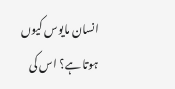انسان مایوس کیوں ہوتا ہے؟ اس کی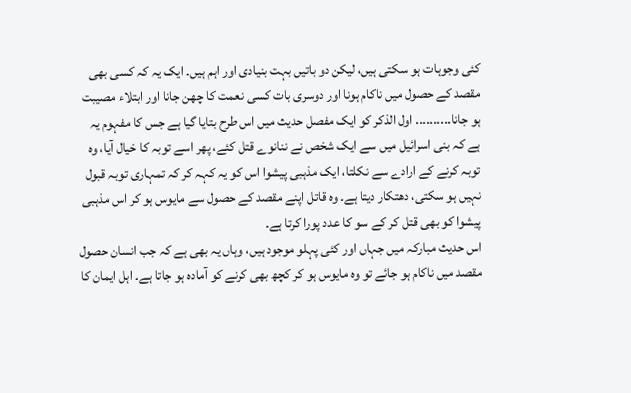کئی وجوہات ہو سکتی ہیں، لیکن دو باتیں بہت بنیادی اور اہم ہیں۔ ایک یہ کہ کسی بھی مقصد کے حصول میں ناکام ہونا اور دوسری بات کسی نعمت کا چھن جانا اور ابتلاء مصیبت ہو جانا.......... اول الذکر کو ایک مفصل حدیث میں اس طرح بتایا گیا ہے جس کا مفہوم یہ ہے کہ بنی اسرائیل میں سے ایک شخص نے ننانوے قتل کئے، پھر اسے توبہ کا خیال آیا، وہ توبہ کرنے کے ارادے سے نکلتا، ایک مذہبی پیشوا اس کو یہ کہہ کر کہ تمہاری توبہ قبول نہیں ہو سکتی، دھتکار دیتا ہے۔ وہ قاتل اپنے مقصد کے حصول سے مایوس ہو کر اس مذہبی پیشوا کو بھی قتل کر کے سو کا عدد پورا کرتا ہے۔
اس حدیث مبارکہ میں جہاں اور کئی پہلو موجود ہیں، وہاں یہ بھی ہے کہ جب انسان حصول مقصد میں ناکام ہو جائے تو وہ مایوس ہو کر کچھ بھی کرنے کو آمادہ ہو جاتا ہے۔ اہل ایمان کا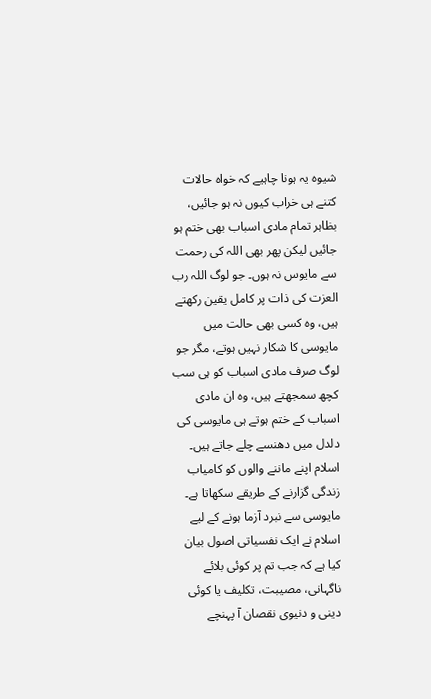شیوہ یہ ہونا چاہیے کہ خواہ حالات کتنے ہی خراب کیوں نہ ہو جائیں، بظاہر تمام مادی اسباب بھی ختم ہو جائیں لیکن پھر بھی اللہ کی رحمت سے مایوس نہ ہوں۔ جو لوگ اللہ رب العزت کی ذات پر کامل یقین رکھتے ہیں، وہ کسی بھی حالت میں مایوسی کا شکار نہیں ہوتے، مگر جو لوگ صرف مادی اسباب کو ہی سب کچھ سمجھتے ہیں، وہ ان مادی اسباب کے ختم ہوتے ہی مایوسی کی دلدل میں دھنسے چلے جاتے ہیں۔ اسلام اپنے ماننے والوں کو کامیاب زندگی گزارنے کے طریقے سکھاتا ہے۔ مایوسی سے نبرد آزما ہونے کے لیے اسلام نے ایک نفسیاتی اصول بیان کیا ہے کہ جب تم پر کوئی بلائے ناگہانی، مصیبت، تکلیف یا کوئی دینی و دنیوی نقصان آ پہنچے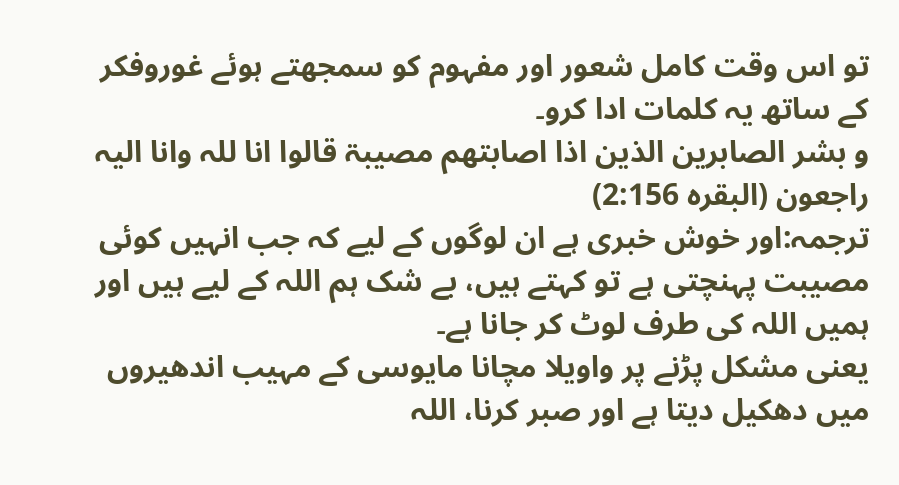تو اس وقت کامل شعور اور مفہوم کو سمجھتے ہوئے غوروفکر کے ساتھ یہ کلمات ادا کرو۔
و بشر الصابرین الذین اذا اصابتھم مصیبۃ قالوا انا للہ وانا الیہ راجعون (البقرہ 2:156)
ترجمہ:اور خوش خبری ہے ان لوگوں کے لیے کہ جب انہیں کوئی مصیبت پہنچتی ہے تو کہتے ہیں، بے شک ہم اللہ کے لیے ہیں اور ہمیں اللہ کی طرف لوٹ کر جانا ہے۔
یعنی مشکل پڑنے پر واویلا مچانا مایوسی کے مہیب اندھیروں میں دھکیل دیتا ہے اور صبر کرنا، اللہ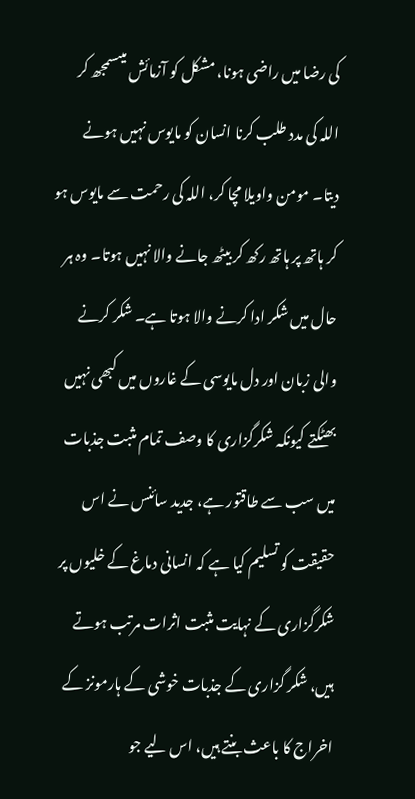کی رضا میں راضی ہونا، مشکل کو آزمائش میںسمجھ کر اللہ کی مدد طلب کرنا انسان کو مایوس نہیں ہونے دیتا۔ مومن واویلا مچا کر، اللہ کی رحمت سے مایوس ہو کر ہاتھ پر ہاتھ رکھ کر بیٹھ جانے والا نہیں ہوتا۔ وہ ہر حال میں شکر ادا کرنے والا ہوتا ہے۔ شکر کرنے والی زبان اور دل مایوسی کے غاروں میں کبھی نہیں بھٹکتے کیونکہ شکرگزاری کا وصف تمام مثبت جذبات میں سب سے طاقتور ہے، جدید سائنس نے اس حقیقت کو تسلیم کیا ہے کہ انسانی دماغ کے خلیوں پر شکرگزاری کے نہایت مثبت اثرات مرتب ہوتے ہیں، شکر گزاری کے جذبات خوشی کے ہارمونز کے اخراج کا باعث بنتے ہیں، اس لیے جو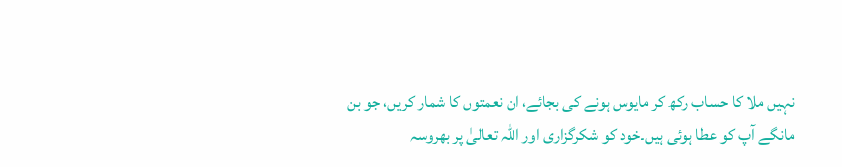نہیں ملا کا حساب رکھ کر مایوس ہونے کی بجائے، ان نعمتوں کا شمار کریں، جو بن مانگے آپ کو عطا ہوئی ہیں۔خود کو شکرگزاری اور اللہ تعالیٰ پر بھروسہ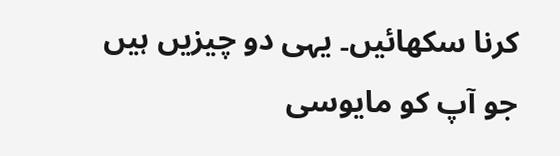کرنا سکھائیں۔ یہی دو چیزیں ہیں جو آپ کو مایوسی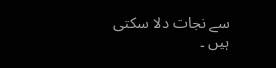سے نجات دلا سکتی ہیں ۔